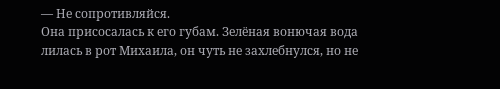— Не сопротивляйся.
Она присосалась к его губам. Зелёная вонючая вода лилась в рот Михаила, он чуть не захлебнулся, но не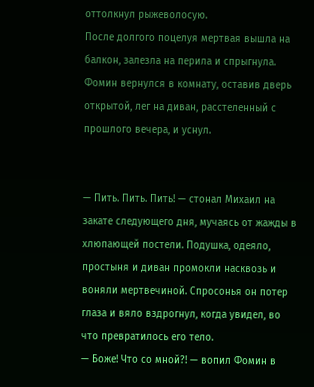оттолкнул рыжеволосую.
После долгого поцелуя мертвая вышла на балкон, залезла на перила и спрыгнула.
Фомин вернулся в комнату, оставив дверь открытой, лег на диван, расстеленный с прошлого вечера, и уснул.


— Пить. Пить. Пить! — стонал Михаил на закате следующего дня, мучаясь от жажды в хлюпающей постели. Подушка, одеяло, простыня и диван промокли насквозь и воняли мертвечиной. Спросонья он потер глаза и вяло вздрогнул, когда увидел, во что превратилось его тело.
— Боже! Что со мной?! — вопил Фомин в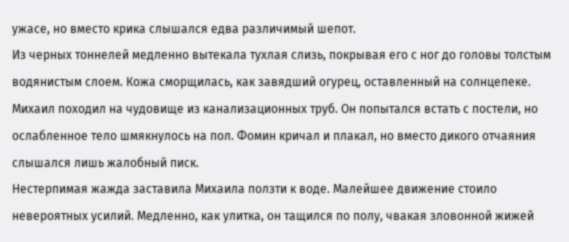ужасе, но вместо крика слышался едва различимый шепот.
Из черных тоннелей медленно вытекала тухлая слизь, покрывая его с ног до головы толстым водянистым слоем. Кожа сморщилась, как завядший огурец, оставленный на солнцепеке. Михаил походил на чудовище из канализационных труб. Он попытался встать с постели, но ослабленное тело шмякнулось на пол. Фомин кричал и плакал, но вместо дикого отчаяния слышался лишь жалобный писк.
Нестерпимая жажда заставила Михаила ползти к воде. Малейшее движение стоило невероятных усилий. Медленно, как улитка, он тащился по полу, чвакая зловонной жижей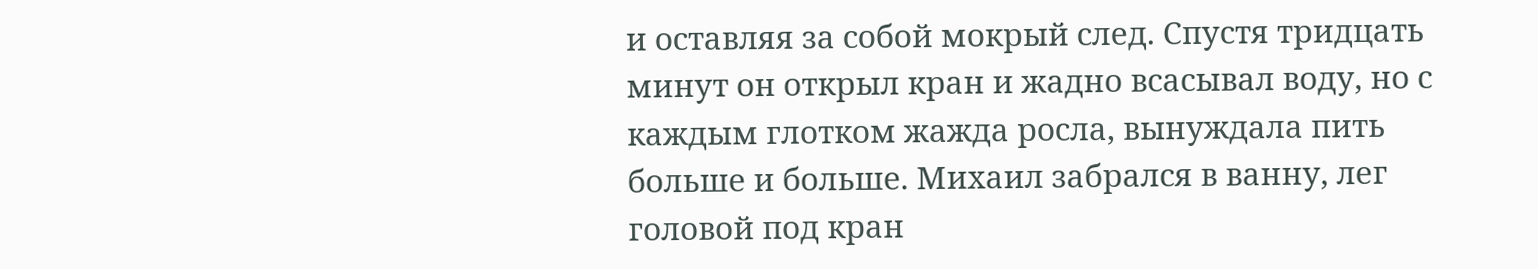и оставляя за собой мокрый след. Спустя тридцать минут он открыл кран и жадно всасывал воду, но с каждым глотком жажда росла, вынуждала пить больше и больше. Михаил забрался в ванну, лег головой под кран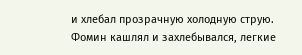и хлебал прозрачную холодную струю. Фомин кашлял и захлебывался, легкие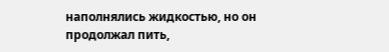наполнялись жидкостью, но он продолжал пить,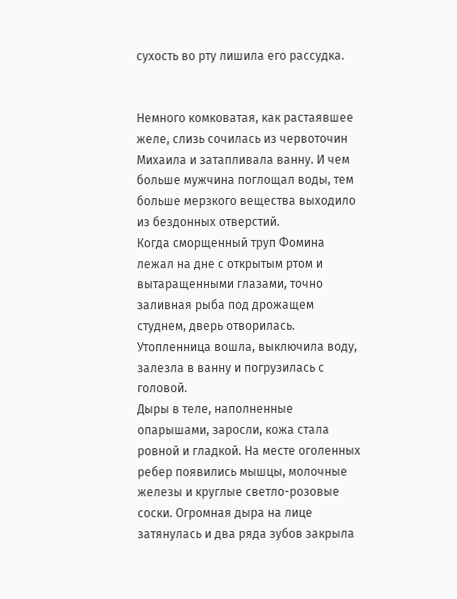сухость во рту лишила его рассудка.


Немного комковатая, как растаявшее желе, слизь сочилась из червоточин Михаила и затапливала ванну. И чем больше мужчина поглощал воды, тем больше мерзкого вещества выходило из бездонных отверстий.
Когда сморщенный труп Фомина лежал на дне с открытым ртом и вытаращенными глазами, точно заливная рыба под дрожащем студнем, дверь отворилась. Утопленница вошла, выключила воду, залезла в ванну и погрузилась с головой.
Дыры в теле, наполненные опарышами, заросли, кожа стала ровной и гладкой. На месте оголенных ребер появились мышцы, молочные железы и круглые светло-розовые соски. Огромная дыра на лице затянулась и два ряда зубов закрыла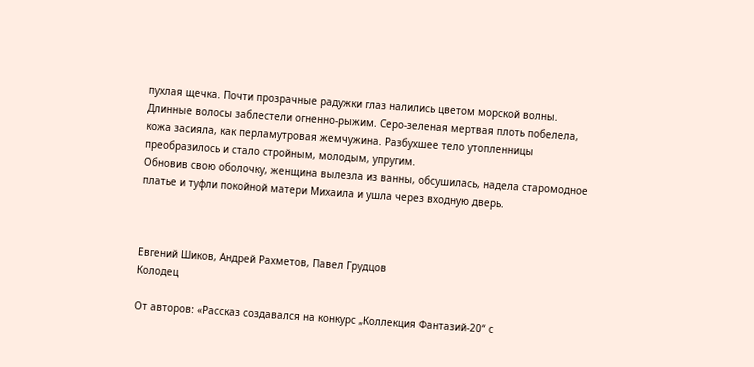пухлая щечка. Почти прозрачные радужки глаз налились цветом морской волны. Длинные волосы заблестели огненно-рыжим. Серо-зеленая мертвая плоть побелела, кожа засияла, как перламутровая жемчужина. Разбухшее тело утопленницы преобразилось и стало стройным, молодым, упругим.
Обновив свою оболочку, женщина вылезла из ванны, обсушилась, надела старомодное платье и туфли покойной матери Михаила и ушла через входную дверь.



Евгений Шиков, Андрей Рахметов, Павел Грудцов
Колодец

От авторов: «Рассказ создавался на конкурс „Коллекция Фантазий-20“ с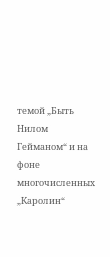темой „Быть Нилом Гейманом“ и на фоне многочисленных „Каролин“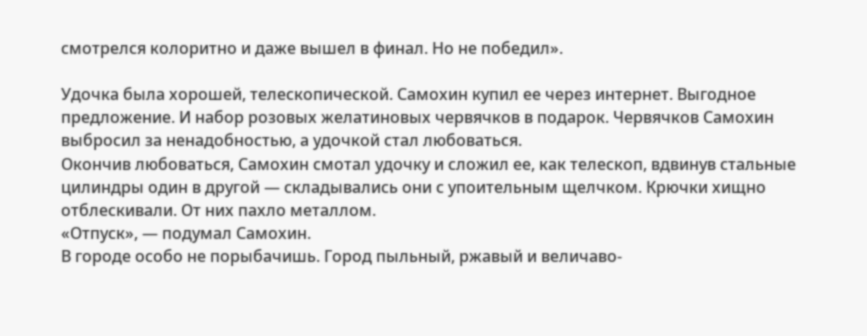смотрелся колоритно и даже вышел в финал. Но не победил».

Удочка была хорошей, телескопической. Самохин купил ее через интернет. Выгодное предложение. И набор розовых желатиновых червячков в подарок. Червячков Самохин выбросил за ненадобностью, а удочкой стал любоваться.
Окончив любоваться, Самохин смотал удочку и сложил ее, как телескоп, вдвинув стальные цилиндры один в другой — складывались они с упоительным щелчком. Крючки хищно отблескивали. От них пахло металлом.
«Отпуск», — подумал Самохин.
В городе особо не порыбачишь. Город пыльный, ржавый и величаво-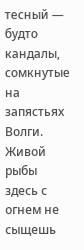тесный — будто кандалы, сомкнутые на запястьях Волги. Живой рыбы здесь с огнем не сыщешь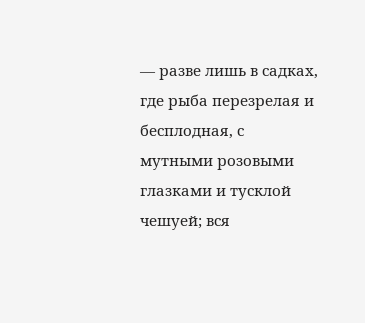— разве лишь в садках, где рыба перезрелая и бесплодная, с мутными розовыми глазками и тусклой чешуей; вся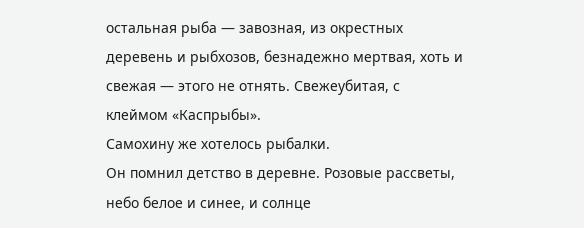остальная рыба — завозная, из окрестных деревень и рыбхозов, безнадежно мертвая, хоть и свежая — этого не отнять. Свежеубитая, с клеймом «Каспрыбы».
Самохину же хотелось рыбалки.
Он помнил детство в деревне. Розовые рассветы, небо белое и синее, и солнце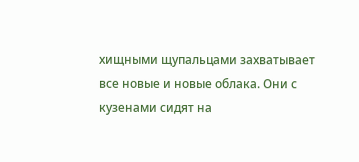хищными щупальцами захватывает все новые и новые облака. Они с кузенами сидят на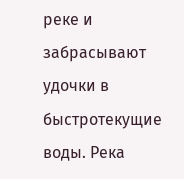реке и забрасывают удочки в быстротекущие воды. Река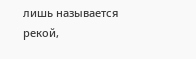лишь называется рекой,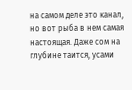на самом деле это канал, но вот рыба в нем самая настоящая. Даже сом на глубине таится, усами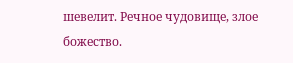шевелит. Речное чудовище, злое божество.